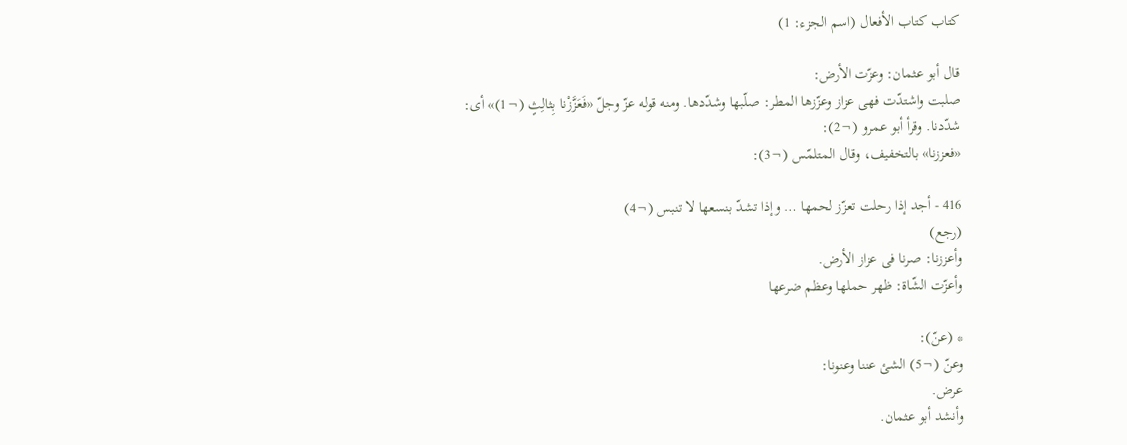كتاب كتاب الأفعال (اسم الجزء: 1)

قال أبو عثمان: وعزّت الأرض:
صلبت واشتدّت فهى عزاز وعزّزها المطر: صلّبها وشدّدها. ومنه قوله عزّ وجلّ «فَعَزَّزْنا بِثالِثٍ (¬1)» أى:
شدّدنا. وقرأ أبو عمرو (¬2):
«فعززنا» بالتخفيف، وقال المتلمّس (¬3):

416 - أجد إذا رحلت تعزّز لحمها … وإذا تشدّ بنسعها لا تنبس (¬4)
(رجع)
وأعززنا: صرنا فى عزاز الأرض.
وأعزّت الشّاة: ظهر حملها وعظم ضرعها

* (عنّ):
وعنّ (¬5) الشئ عننا وعنونا:
عرض.
وأنشد أبو عثمان.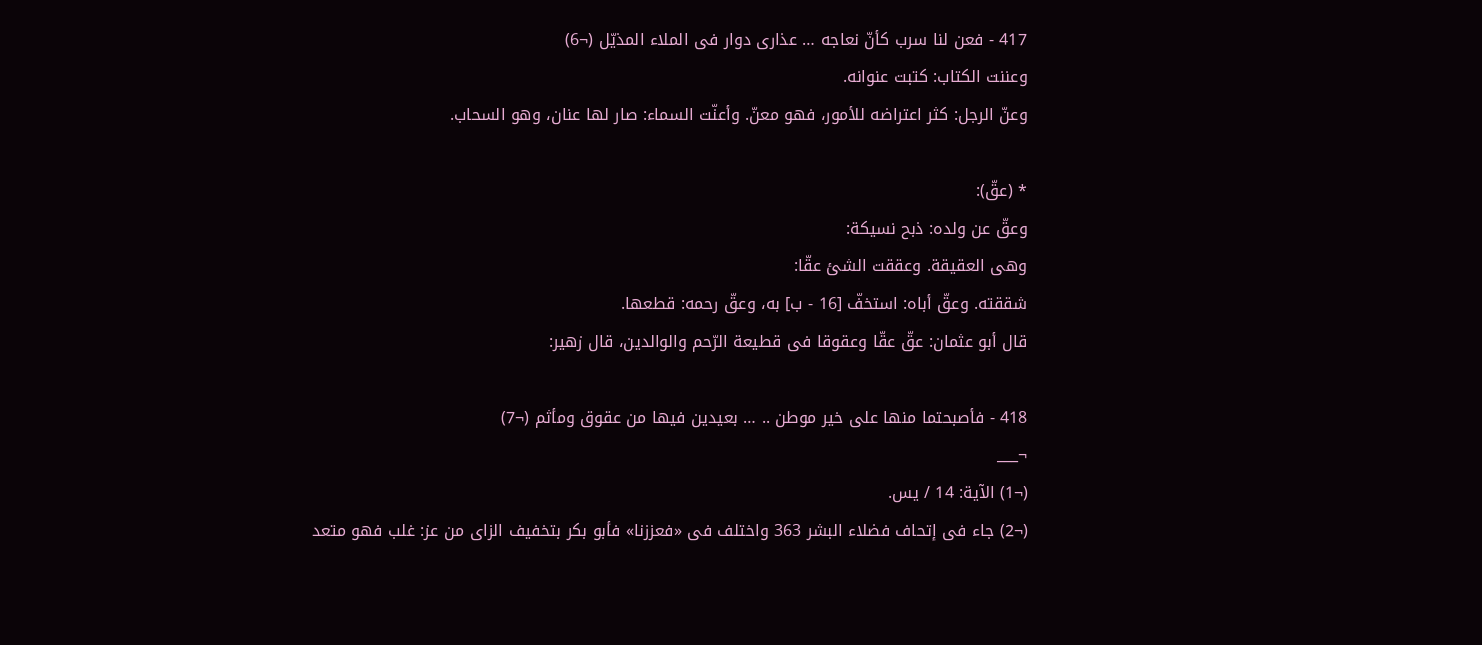417 - فعن لنا سرب كأنّ نعاجه … عذارى دوار فى الملاء المذيّل (¬6)
وعننت الكتاب: كتبت عنوانه.
وعنّ الرجل: كثر اعتراضه للأمور، فهو معنّ. وأعنّت السماء: صار لها عنان، وهو السحاب.

* (عقّ):
وعقّ عن ولده: ذبح نسيكة:
وهى العقيقة. وعققت الشئ عقّا:
شققته. وعقّ أباه: استخفّ [16 - ب] به، وعقّ رحمه: قطعها.
قال أبو عثمان: عقّ عقّا وعقوقا فى قطيعة الرّحم والوالدين، قال زهير:

418 - فأصبحتما منها على خير موطن .. … بعيدين فيها من عقوق ومأثم (¬7)
¬___
(¬1) الآية: 14 / يس.
(¬2) جاء فى إتحاف فضلاء البشر 363 واختلف فى «فعززنا» فأبو بكر بتخفيف الزاى من عز: غلب فهو متعد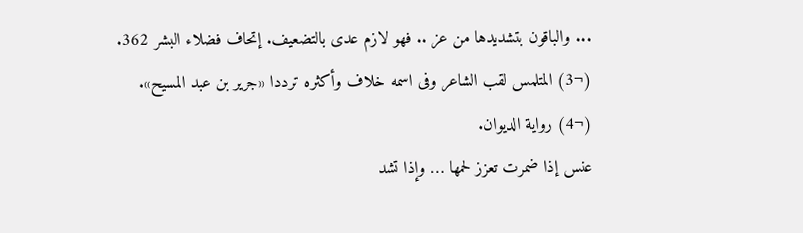... والباقون بتشديدها من عز .. فهو لازم عدى بالتضعيف. إتحاف فضلاء البشر 362.
(¬3) المتلمس لقب الشاعر وفى اسمه خلاف وأكثره ترددا «جرير بن عبد المسيح».
(¬4) رواية الديوان.
عنس إذا ضمرت تعزز لحمها … وإذا تشد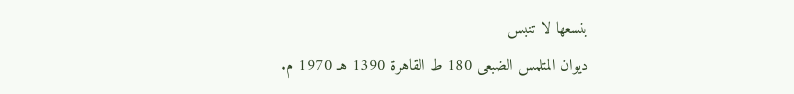بنسعها لا تنبس
ديوان المتلمس الضبعى 180 ط القاهرة 1390 هـ 1970 م.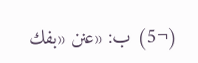(¬5) ب: «عنن «بفك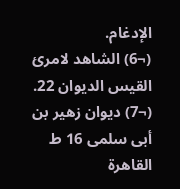الإدغام.
(¬6) الشاهد لامرئ القيس الديوان 22.
(¬7) ديوان زهير بن أبى سلمى 16 ط القاهرة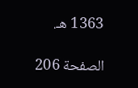1363 هـ.

الصفحة 206